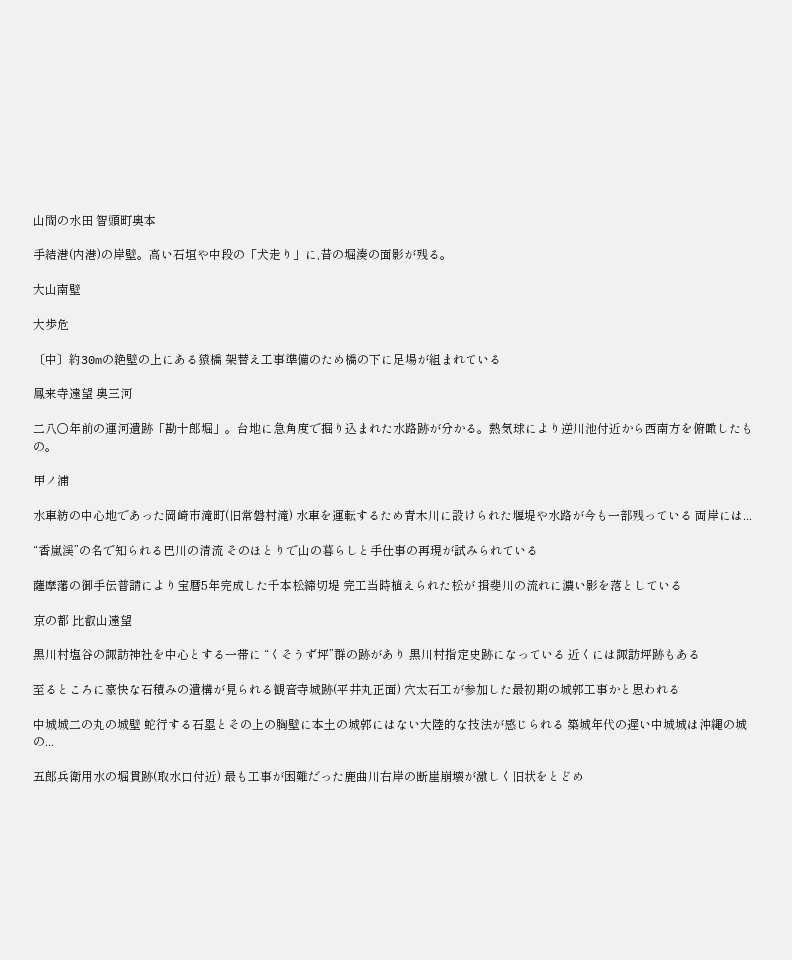山間の水田 智頭町奥本

手結港(内港)の岸壁。高い石垣や中段の「犬走り」に,昔の堀湊の面影が残る。

大山南壁

大歩危

〔中〕約30mの絶壁の上にある猿橋 架替え工事準備のため橋の下に足場が組まれている

鳳来寺遠望 奥三河

二八〇年前の運河遺跡「勘十郎堀」。台地に急角度で掘り込まれた水路跡が分かる。熱気球により逆川池付近から西南方を俯瞰したもの。

甲ノ浦

水車紡の中心地であった岡崎市滝町(旧常磐村滝) 水車を運転するため青木川に設けられた堰堤や水路が今も一部残っている 両岸には...

“香嵐渓”の名で知られる巴川の清流 そのほとりで山の暮らしと手仕事の再現が試みられている

薩摩藩の御手伝普請により宝暦5年完成した千本松締切堤 完工当時植えられた松が 揖斐川の流れに濃い影を落としている

京の都 比叡山遠望

黒川村塩谷の諏訪神社を中心とする一帯に “くそうず坪”群の跡があり 黒川村指定史跡になっている 近くには諏訪坪跡もある

至るところに豪快な石積みの遺構が見られる観音寺城跡(平井丸正面) 穴太石工が参加した最初期の城郭工事かと思われる

中城城二の丸の城壁 蛇行する石塁とその上の胸壁に本土の城郭にはない大陸的な技法が感じられる 築城年代の遅い中城城は沖縄の城の...

五郎兵衛用水の堀貫跡(取水口付近) 最も工事が困難だった鹿曲川右岸の断崖崩壊が激しく旧状をとどめ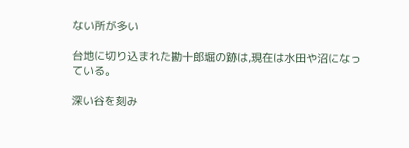ない所が多い

台地に切り込まれた勘十郎堀の跡は,現在は水田や沼になっている。

深い谷を刻み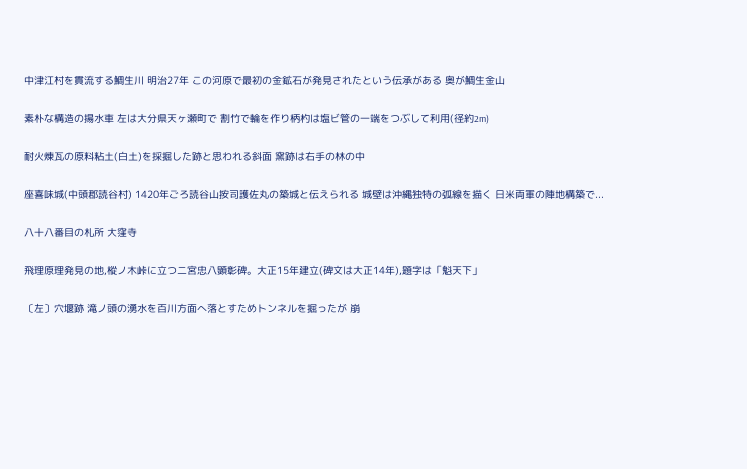中津江村を貫流する鯛生川 明治27年 この河原で最初の金鉱石が発見されたという伝承がある 奥が鯛生金山

素朴な構造の揚水車 左は大分県天ヶ瀬町で 割竹で輪を作り柄杓は塩ビ管の一端をつぶして利用(径約2m)

耐火煉瓦の原料粘土(白土)を採掘した跡と思われる斜面 窯跡は右手の林の中

座喜味城(中頭郡読谷村) 1420年ごろ読谷山按司護佐丸の築城と伝えられる 城壁は沖縄独特の弧線を描く 日米両軍の陣地構築で...

八十八番目の札所 大窪寺

飛理原理発見の地,樅ノ木峠に立つ二宮忠八顕彰碑。大正15年建立(碑文は大正14年),題字は「魁天下」

〔左〕穴堰跡 滝ノ頭の湧水を百川方面へ落とすためトンネルを掘ったが 崩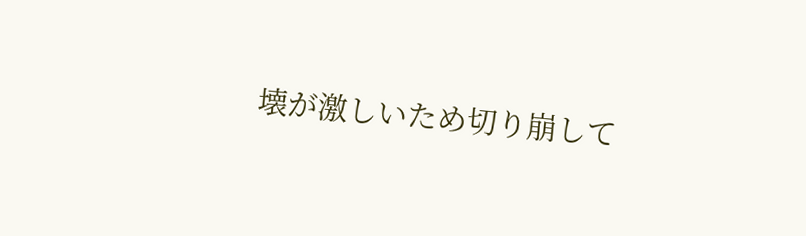壊が激しいため切り崩して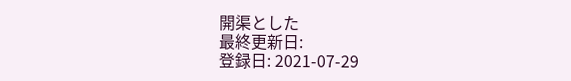開渠とした
最終更新日:
登録日: 2021-07-29